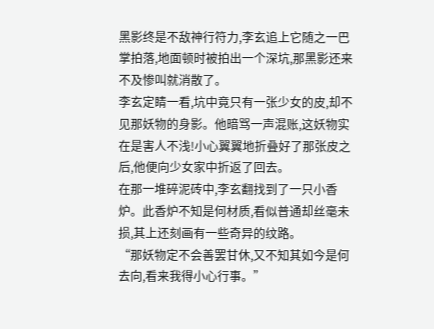黑影终是不敌神行符力,李玄追上它随之一巴掌拍落,地面顿时被拍出一个深坑,那黑影还来不及惨叫就消散了。
李玄定睛一看,坑中竟只有一张少女的皮,却不见那妖物的身影。他暗骂一声混账,这妖物实在是害人不浅!小心翼翼地折叠好了那张皮之后,他便向少女家中折返了回去。
在那一堆碎泥砖中,李玄翻找到了一只小香炉。此香炉不知是何材质,看似普通却丝毫未损,其上还刻画有一些奇异的纹路。
“那妖物定不会善罢甘休,又不知其如今是何去向,看来我得小心行事。”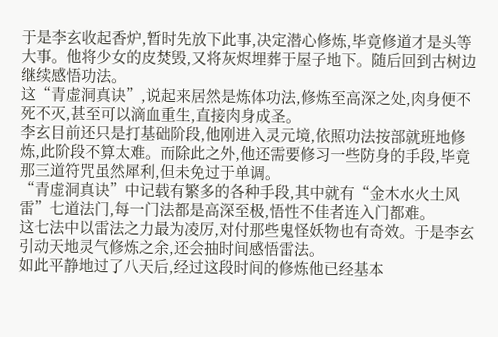于是李玄收起香炉,暂时先放下此事,决定潜心修炼,毕竟修道才是头等大事。他将少女的皮焚毁,又将灰烬埋葬于屋子地下。随后回到古树边继续感悟功法。
这“青虚洞真诀”,说起来居然是炼体功法,修炼至高深之处,肉身便不死不灭,甚至可以滴血重生,直接肉身成圣。
李玄目前还只是打基础阶段,他刚进入灵元境,依照功法按部就班地修炼,此阶段不算太难。而除此之外,他还需要修习一些防身的手段,毕竟那三道符咒虽然犀利,但未免过于单调。
“青虚洞真诀”中记载有繁多的各种手段,其中就有“金木水火土风雷”七道法门,每一门法都是高深至极,悟性不佳者连入门都难。
这七法中以雷法之力最为凌厉,对付那些鬼怪妖物也有奇效。于是李玄引动天地灵气修炼之余,还会抽时间感悟雷法。
如此平静地过了八天后,经过这段时间的修炼他已经基本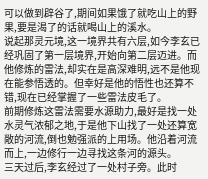可以做到辟谷了,期间如果饿了就吃山上的野果,要是渴了的话就喝山上的溪水。
说起那灵元境,这一境界共有六层,如今李玄已经巩固了第一层境界,开始向第二层迈进。而他修炼的雷法,却实在是高深难明,远不是他现在能参悟透的。但幸好是他的悟性也还算不错,现在已经掌握了一些雷法皮毛了。
前期修炼这雷法需要水源助力,最好是找一处水灵气浓郁之地,于是他下山找了一处还算宽敞的河流,倒也勉强派的上用场。他沿着河流而上,一边修行一边寻找这条河的源头。
三天过后,李玄经过了一处村子旁。此时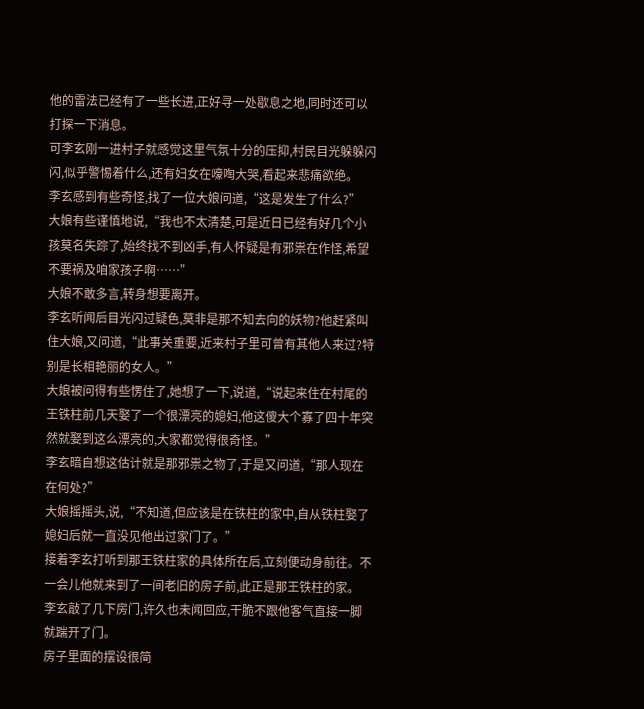他的雷法已经有了一些长进,正好寻一处歇息之地,同时还可以打探一下消息。
可李玄刚一进村子就感觉这里气氛十分的压抑,村民目光躲躲闪闪,似乎警惕着什么,还有妇女在嚎啕大哭,看起来悲痛欲绝。
李玄感到有些奇怪,找了一位大娘问道,“这是发生了什么?”
大娘有些谨慎地说,“我也不太清楚,可是近日已经有好几个小孩莫名失踪了,始终找不到凶手,有人怀疑是有邪祟在作怪,希望不要祸及咱家孩子啊……”
大娘不敢多言,转身想要离开。
李玄听闻后目光闪过疑色,莫非是那不知去向的妖物?他赶紧叫住大娘,又问道,“此事关重要,近来村子里可曾有其他人来过?特别是长相艳丽的女人。”
大娘被问得有些愣住了,她想了一下,说道,“说起来住在村尾的王铁柱前几天娶了一个很漂亮的媳妇,他这傻大个寡了四十年突然就娶到这么漂亮的,大家都觉得很奇怪。”
李玄暗自想这估计就是那邪祟之物了,于是又问道,“那人现在在何处?”
大娘摇摇头,说,“不知道,但应该是在铁柱的家中,自从铁柱娶了媳妇后就一直没见他出过家门了。”
接着李玄打听到那王铁柱家的具体所在后,立刻便动身前往。不一会儿他就来到了一间老旧的房子前,此正是那王铁柱的家。
李玄敲了几下房门,许久也未闻回应,干脆不跟他客气直接一脚就踹开了门。
房子里面的摆设很简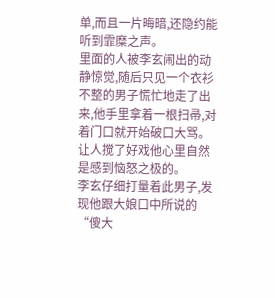单,而且一片晦暗,还隐约能听到霏糜之声。
里面的人被李玄闹出的动静惊觉,随后只见一个衣衫不整的男子慌忙地走了出来,他手里拿着一根扫帚,对着门口就开始破口大骂。让人搅了好戏他心里自然是感到恼怒之极的。
李玄仔细打量着此男子,发现他跟大娘口中所说的“傻大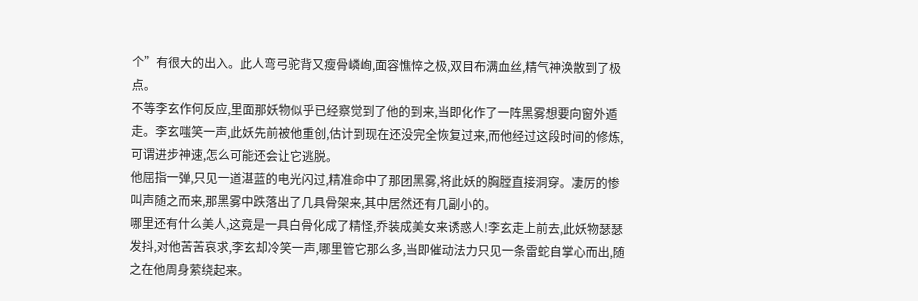个”有很大的出入。此人弯弓驼背又瘦骨嶙峋,面容憔悴之极,双目布满血丝,精气神涣散到了极点。
不等李玄作何反应,里面那妖物似乎已经察觉到了他的到来,当即化作了一阵黑雾想要向窗外遁走。李玄嗤笑一声,此妖先前被他重创,估计到现在还没完全恢复过来,而他经过这段时间的修炼,可谓进步神速,怎么可能还会让它逃脱。
他屈指一弹,只见一道湛蓝的电光闪过,精准命中了那团黑雾,将此妖的胸膛直接洞穿。凄厉的惨叫声随之而来,那黑雾中跌落出了几具骨架来,其中居然还有几副小的。
哪里还有什么美人,这竟是一具白骨化成了精怪,乔装成美女来诱惑人!李玄走上前去,此妖物瑟瑟发抖,对他苦苦哀求,李玄却冷笑一声,哪里管它那么多,当即催动法力只见一条雷蛇自掌心而出,随之在他周身萦绕起来。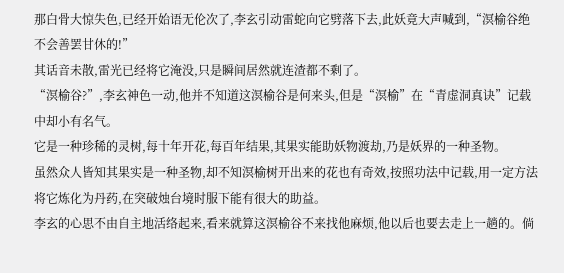那白骨大惊失色,已经开始语无伦次了,李玄引动雷蛇向它劈落下去,此妖竟大声喊到,“溟榆谷绝不会善罢甘休的!”
其话音未散,雷光已经将它淹没,只是瞬间居然就连渣都不剩了。
“溟榆谷?”,李玄神色一动,他并不知道这溟榆谷是何来头,但是“溟榆”在“青虚洞真诀”记载中却小有名气。
它是一种珍稀的灵树,每十年开花,每百年结果,其果实能助妖物渡劫,乃是妖界的一种圣物。
虽然众人皆知其果实是一种圣物,却不知溟榆树开出来的花也有奇效,按照功法中记载,用一定方法将它炼化为丹药,在突破烛台境时服下能有很大的助益。
李玄的心思不由自主地活络起来,看来就算这溟榆谷不来找他麻烦,他以后也要去走上一趟的。倘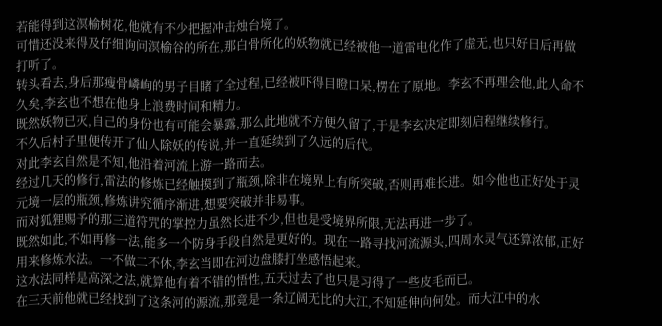若能得到这溟榆树花,他就有不少把握冲击烛台境了。
可惜还没来得及仔细询问溟榆谷的所在,那白骨所化的妖物就已经被他一道雷电化作了虚无,也只好日后再做打听了。
转头看去,身后那瘦骨嶙峋的男子目睹了全过程,已经被吓得目瞪口呆,楞在了原地。李玄不再理会他,此人命不久矣,李玄也不想在他身上浪费时间和精力。
既然妖物已灭,自己的身份也有可能会暴露,那么此地就不方便久留了,于是李玄决定即刻启程继续修行。
不久后村子里便传开了仙人除妖的传说,并一直延续到了久远的后代。
对此李玄自然是不知,他沿着河流上游一路而去。
经过几天的修行,雷法的修炼已经触摸到了瓶颈,除非在境界上有所突破,否则再难长进。如今他也正好处于灵元境一层的瓶颈,修炼讲究循序渐进,想要突破并非易事。
而对狐狸赐予的那三道符咒的掌控力虽然长进不少,但也是受境界所限,无法再进一步了。
既然如此,不如再修一法,能多一个防身手段自然是更好的。现在一路寻找河流源头,四周水灵气还算浓郁,正好用来修炼水法。一不做二不休,李玄当即在河边盘膝打坐感悟起来。
这水法同样是高深之法,就算他有着不错的悟性,五天过去了也只是习得了一些皮毛而已。
在三天前他就已经找到了这条河的源流,那竟是一条辽阔无比的大江,不知延伸向何处。而大江中的水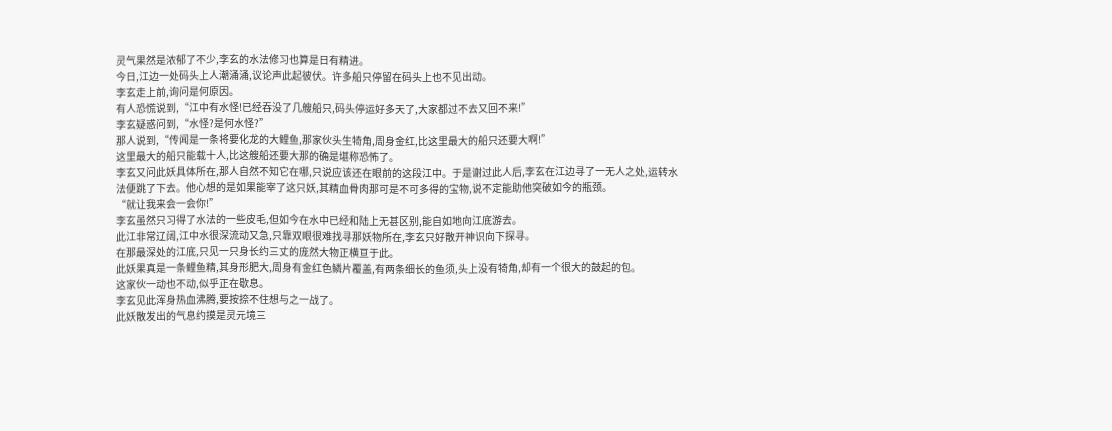灵气果然是浓郁了不少,李玄的水法修习也算是日有精进。
今日,江边一处码头上人潮涌涌,议论声此起彼伏。许多船只停留在码头上也不见出动。
李玄走上前,询问是何原因。
有人恐慌说到,“江中有水怪!已经吞没了几艘船只,码头停运好多天了,大家都过不去又回不来!”
李玄疑惑问到,“水怪?是何水怪?”
那人说到,“传闻是一条将要化龙的大鲤鱼,那家伙头生犄角,周身金红,比这里最大的船只还要大啊!”
这里最大的船只能载十人,比这艘船还要大那的确是堪称恐怖了。
李玄又问此妖具体所在,那人自然不知它在哪,只说应该还在眼前的这段江中。于是谢过此人后,李玄在江边寻了一无人之处,运转水法便跳了下去。他心想的是如果能宰了这只妖,其精血骨肉那可是不可多得的宝物,说不定能助他突破如今的瓶颈。
“就让我来会一会你!”
李玄虽然只习得了水法的一些皮毛,但如今在水中已经和陆上无甚区别,能自如地向江底游去。
此江非常辽阔,江中水很深流动又急,只靠双眼很难找寻那妖物所在,李玄只好散开神识向下探寻。
在那最深处的江底,只见一只身长约三丈的庞然大物正横亘于此。
此妖果真是一条鲤鱼精,其身形肥大,周身有金红色鳞片覆盖,有两条细长的鱼须,头上没有犄角,却有一个很大的鼓起的包。
这家伙一动也不动,似乎正在歇息。
李玄见此浑身热血沸腾,要按捺不住想与之一战了。
此妖散发出的气息约摸是灵元境三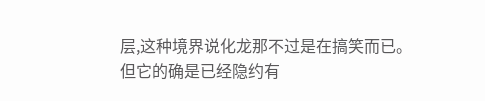层,这种境界说化龙那不过是在搞笑而已。
但它的确是已经隐约有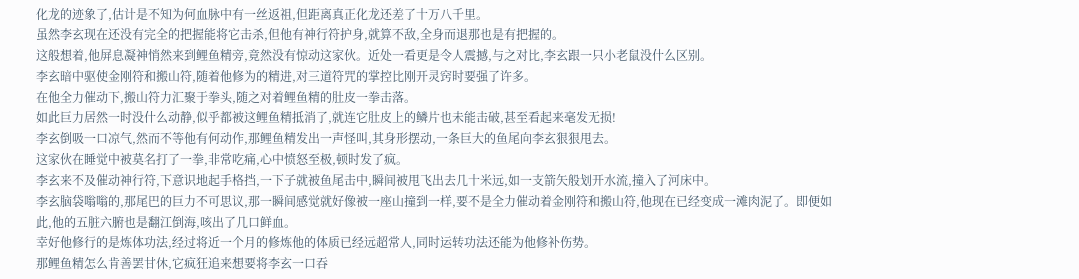化龙的迹象了,估计是不知为何血脉中有一丝返祖,但距离真正化龙还差了十万八千里。
虽然李玄现在还没有完全的把握能将它击杀,但他有神行符护身,就算不敌,全身而退那也是有把握的。
这般想着,他屏息凝神悄然来到鲤鱼精旁,竟然没有惊动这家伙。近处一看更是令人震撼,与之对比,李玄跟一只小老鼠没什么区别。
李玄暗中驱使金刚符和搬山符,随着他修为的精进,对三道符咒的掌控比刚开灵窍时要强了许多。
在他全力催动下,搬山符力汇聚于拳头,随之对着鲤鱼精的肚皮一拳击落。
如此巨力居然一时没什么动静,似乎都被这鲤鱼精抵消了,就连它肚皮上的鳞片也未能击破,甚至看起来毫发无损!
李玄倒吸一口凉气,然而不等他有何动作,那鲤鱼精发出一声怪叫,其身形摆动,一条巨大的鱼尾向李玄狠狠甩去。
这家伙在睡觉中被莫名打了一拳,非常吃痛,心中愤怒至极,顿时发了疯。
李玄来不及催动神行符,下意识地起手格挡,一下子就被鱼尾击中,瞬间被甩飞出去几十米远,如一支箭矢般划开水流,撞入了河床中。
李玄脑袋嗡嗡的,那尾巴的巨力不可思议,那一瞬间感觉就好像被一座山撞到一样,要不是全力催动着金刚符和搬山符,他现在已经变成一滩肉泥了。即便如此,他的五脏六腑也是翻江倒海,咳出了几口鲜血。
幸好他修行的是炼体功法,经过将近一个月的修炼他的体质已经远超常人,同时运转功法还能为他修补伤势。
那鲤鱼精怎么肯善罢甘休,它疯狂追来想要将李玄一口吞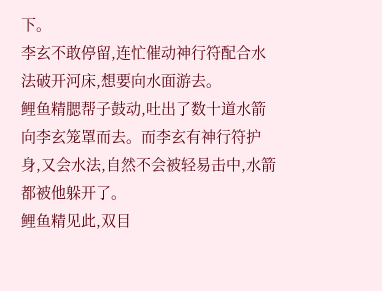下。
李玄不敢停留,连忙催动神行符配合水法破开河床,想要向水面游去。
鲤鱼精腮帮子鼓动,吐出了数十道水箭向李玄笼罩而去。而李玄有神行符护身,又会水法,自然不会被轻易击中,水箭都被他躲开了。
鲤鱼精见此,双目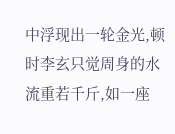中浮现出一轮金光,顿时李玄只觉周身的水流重若千斤,如一座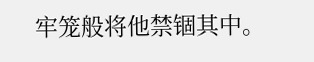牢笼般将他禁锢其中。